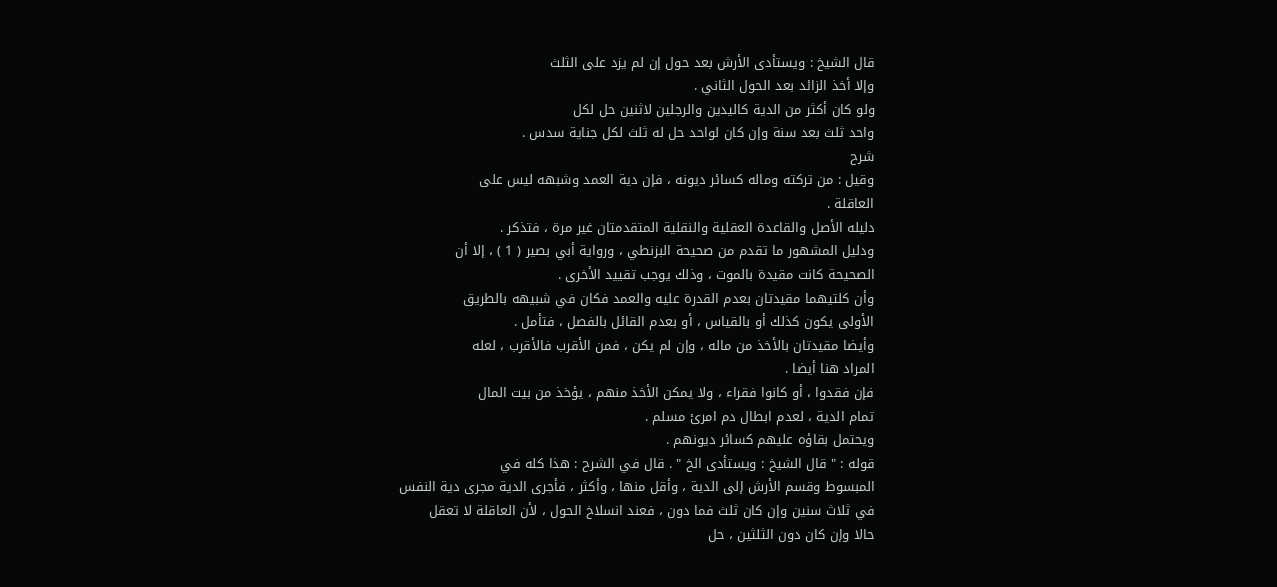قال الشيخ : ويستأدى الأرش بعد حول إن لم يزد على الثلث
وإلا أخذ الزائد بعد الحول الثاني .
ولو كان أكثر من الدية كاليدين والرجلين لاثنين حل لكل
واحد ثلث بعد سنة وإن كان لواحد حل له ثلث لكل جناية سدس .
شرح
وقيل : من تركته وماله كسائر ديونه ، فإن دية العمد وشبهه ليس على
العاقلة .
دليله الأصل والقاعدة العقلية والنقلية المتقدمتان غير مرة ، فتذكر .
ودليل المشهور ما تقدم من صحيحة البزنطي ، ورواية أبي بصير ( 1 ) ، إلا أن
الصحيحة كانت مقيدة بالموت ، وذلك يوجب تقييد الأخرى .
وأن كلتيهما مقيدتان بعدم القدرة عليه والعمد فكان في شبيهه بالطريق
الأولى يكون كذلك أو بالقياس ، أو بعدم القائل بالفصل ، فتأمل .
وأيضا مقيدتان بالأخذ من ماله ، وإن لم يكن ، فمن الأقرب فالأقرب ، لعله
المراد هنا أيضا .
فإن فقدوا ، أو كانوا فقراء ، ولا يمكن الأخذ منهم ، يؤخذ من بيت المال
تمام الدية ، لعدم ابطال دم امرئ مسلم .
ويحتمل بقاؤه عليهم كسائر ديونهم .
قوله : " قال الشيخ : ويستأدى الخ " . قال في الشرح : هذا كله في
المبسوط وقسم الأرش إلى الدية ، وأقل منها ، وأكثر ، فأجرى الدية مجرى دية النفس
في ثلاث سنين وإن كان ثلث فما دون ، فعند انسلاخ الحول ، لأن العاقلة لا تعقل
حالا وإن كان دون الثلثين ، حل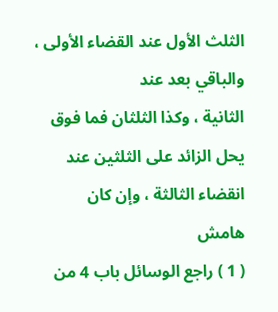الثلث الأول عند القضاء الأولى ، والباقي بعد عند
الثانية ، وكذا الثلثان فما فوق يحل الزائد على الثلثين عند انقضاء الثالثة ، وإن كان
هامش
( 1 ) راجع الوسائل باب 4 من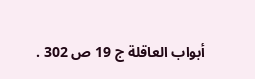أبواب العاقلة ج 19 ص 302 .